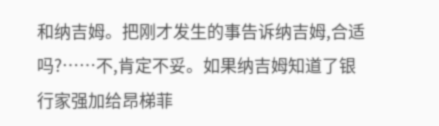和纳吉姆。把刚才发生的事告诉纳吉姆,合适吗?……不,肯定不妥。如果纳吉姆知道了银行家强加给昂梯菲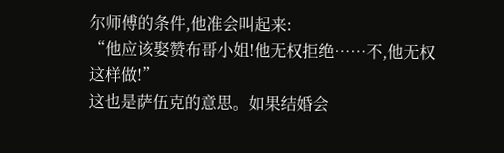尔师傅的条件,他准会叫起来:
“他应该娶赞布哥小姐!他无权拒绝……不,他无权这样做!”
这也是萨伍克的意思。如果结婚会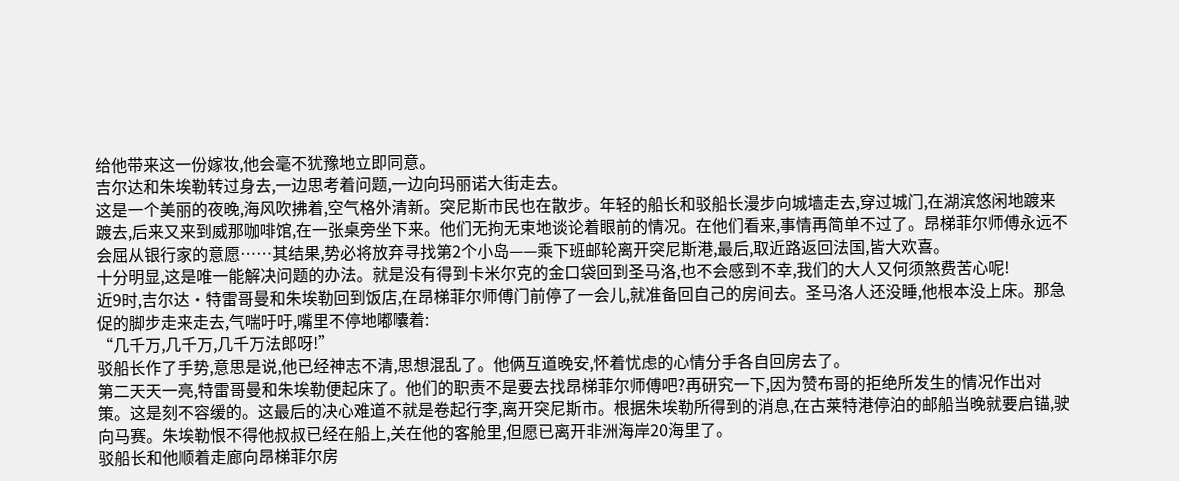给他带来这一份嫁妆,他会毫不犹豫地立即同意。
吉尔达和朱埃勒转过身去,一边思考着问题,一边向玛丽诺大街走去。
这是一个美丽的夜晚,海风吹拂着,空气格外清新。突尼斯市民也在散步。年轻的船长和驳船长漫步向城墙走去,穿过城门,在湖滨悠闲地踱来踱去,后来又来到威那咖啡馆,在一张桌旁坐下来。他们无拘无束地谈论着眼前的情况。在他们看来,事情再简单不过了。昂梯菲尔师傅永远不会屈从银行家的意愿……其结果,势必将放弃寻找第2个小岛——乘下班邮轮离开突尼斯港,最后,取近路返回法国,皆大欢喜。
十分明显,这是唯一能解决问题的办法。就是没有得到卡米尔克的金口袋回到圣马洛,也不会感到不幸,我们的大人又何须煞费苦心呢!
近9时,吉尔达·特雷哥曼和朱埃勒回到饭店,在昂梯菲尔师傅门前停了一会儿,就准备回自己的房间去。圣马洛人还没睡,他根本没上床。那急促的脚步走来走去,气喘吁吁,嘴里不停地嘟囔着:
“几千万,几千万,几千万法郎呀!”
驳船长作了手势,意思是说,他已经神志不清,思想混乱了。他俩互道晚安,怀着忧虑的心情分手各自回房去了。
第二天天一亮,特雷哥曼和朱埃勒便起床了。他们的职责不是要去找昂梯菲尔师傅吧?再研究一下,因为赞布哥的拒绝所发生的情况作出对策。这是刻不容缓的。这最后的决心难道不就是卷起行李,离开突尼斯市。根据朱埃勒所得到的消息,在古莱特港停泊的邮船当晚就要启锚,驶向马赛。朱埃勒恨不得他叔叔已经在船上,关在他的客舱里,但愿已离开非洲海岸20海里了。
驳船长和他顺着走廊向昂梯菲尔房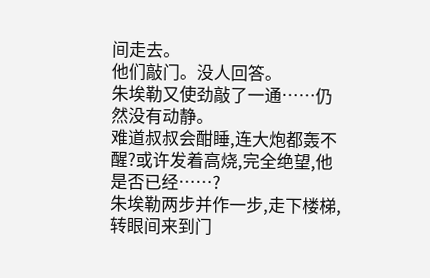间走去。
他们敲门。没人回答。
朱埃勒又使劲敲了一通……仍然没有动静。
难道叔叔会酣睡,连大炮都轰不醒?或许发着高烧,完全绝望,他是否已经……?
朱埃勒两步并作一步,走下楼梯,转眼间来到门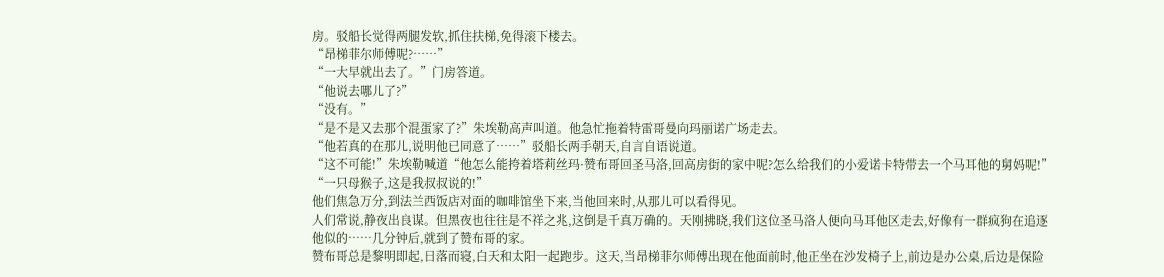房。驳船长觉得两腿发软,抓住扶梯,免得滚下楼去。
“昂梯菲尔师傅呢?……”
“一大早就出去了。”门房答道。
“他说去哪儿了?”
“没有。”
“是不是又去那个混蛋家了?”朱埃勒高声叫道。他急忙拖着特雷哥曼向玛丽诺广场走去。
“他若真的在那儿,说明他已同意了……”驳船长两手朝天,自言自语说道。
“这不可能!”朱埃勒喊道“他怎么能挎着塔莉丝玛·赞布哥回圣马洛,回高房街的家中呢?怎么给我们的小爱诺卡特带去一个马耳他的舅妈呢!”
“一只母猴子,这是我叔叔说的!”
他们焦急万分,到法兰西饭店对面的咖啡馆坐下来,当他回来时,从那儿可以看得见。
人们常说,静夜出良谋。但黑夜也往往是不祥之兆,这倒是千真万确的。天刚拂晓,我们这位圣马洛人便向马耳他区走去,好像有一群疯狗在追逐他似的……几分钟后,就到了赞布哥的家。
赞布哥总是黎明即起,日落而寝,白天和太阳一起跑步。这天,当昂梯菲尔师傅出现在他面前时,他正坐在沙发椅子上,前边是办公桌,后边是保险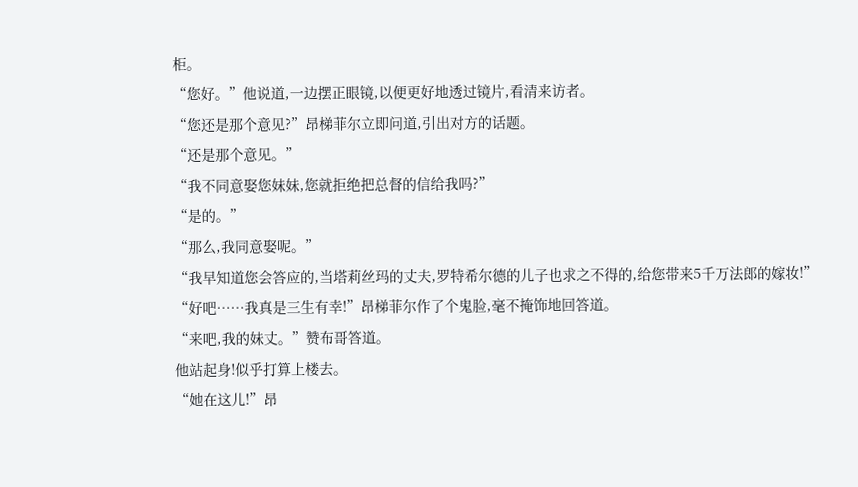柜。
“您好。”他说道,一边摆正眼镜,以便更好地透过镜片,看清来访者。
“您还是那个意见?”昂梯菲尔立即问道,引出对方的话题。
“还是那个意见。”
“我不同意娶您妹妹,您就拒绝把总督的信给我吗?”
“是的。”
“那么,我同意娶呢。”
“我早知道您会答应的,当塔莉丝玛的丈夫,罗特希尔德的儿子也求之不得的,给您带来5千万法郎的嫁妆!”
“好吧……我真是三生有幸!”昂梯菲尔作了个鬼脸,毫不掩饰地回答道。
“来吧,我的妹丈。”赞布哥答道。
他站起身!似乎打算上楼去。
“她在这儿!”昂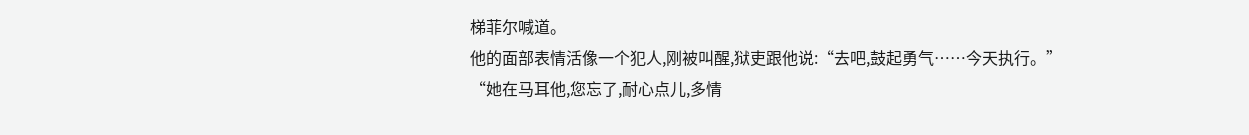梯菲尔喊道。
他的面部表情活像一个犯人,刚被叫醒,狱吏跟他说:“去吧,鼓起勇气……今天执行。”
“她在马耳他,您忘了,耐心点儿,多情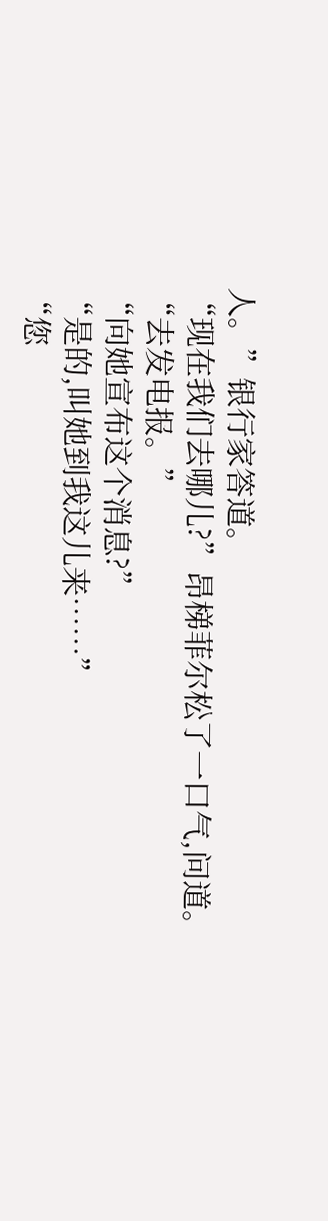人。”银行家答道。
“现在我们去哪儿?”昂梯菲尔松了一口气,问道。
“去发电报。”
“向她宣布这个消息?”
“是的,叫她到我这儿来……”
“您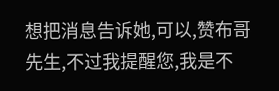想把消息告诉她,可以,赞布哥先生,不过我提醒您,我是不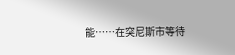能……在突尼斯市等待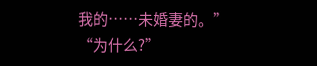我的……未婚妻的。”
“为什么?”